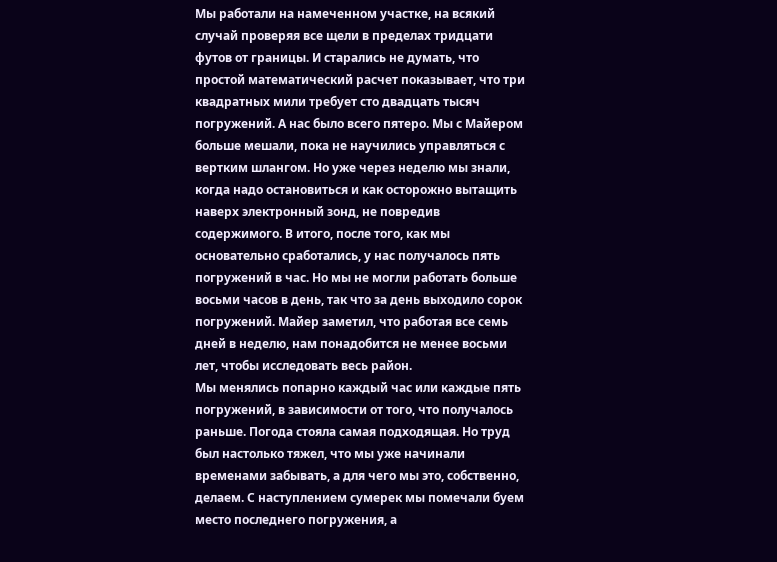Мы работали на намеченном участке, на всякий случай проверяя все щели в пределах тридцати футов от границы. И старались не думать, что простой математический расчет показывает, что три квадратных мили требует сто двадцать тысяч погружений. А нас было всего пятеро. Мы с Майером больше мешали, пока не научились управляться с вертким шлангом. Но уже через неделю мы знали, когда надо остановиться и как осторожно вытащить наверх электронный зонд, не повредив содержимого. В итого, после того, как мы основательно сработались, у нас получалось пять погружений в час. Но мы не могли работать больше восьми часов в день, так что за день выходило сорок погружений. Майер заметил, что работая все семь дней в неделю, нам понадобится не менее восьми лет, чтобы исследовать весь район.
Мы менялись попарно каждый час или каждые пять погружений, в зависимости от того, что получалось раньше. Погода стояла самая подходящая. Но труд был настолько тяжел, что мы уже начинали временами забывать, а для чего мы это, собственно, делаем. С наступлением сумерек мы помечали буем место последнего погружения, а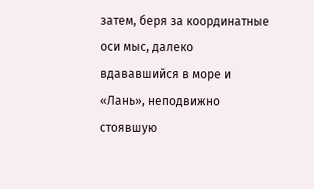затем, беря за координатные оси мыс, далеко вдававшийся в море и «Лань», неподвижно стоявшую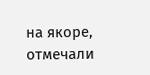на якоре, отмечали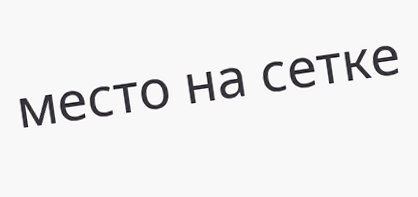место на сетке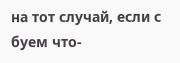на тот случай, если с буем что-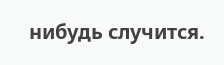нибудь случится.